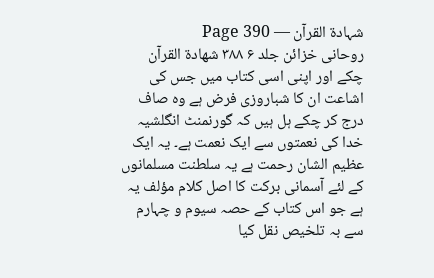شہادة القرآن — Page 390
روحانی خزائن جلد ۶ ۳۸۸ شهادة القرآن چکے اور اپنی اسی کتاب میں جس کی اشاعت ان کا شباروزی فرض ہے وہ صاف درج کر چکے ہل ہیں کہ گورنمنٹ انگلشیہ خدا کی نعمتوں سے ایک نعمت ہے۔ یہ ایک عظیم الشان رحمت ہے یہ سلطنت مسلمانوں کے لئے آسمانی برکت کا اصل کلام مؤلف یہ ہے جو اس کتاب کے حصہ سیوم و چہارم سے بہ تلخیص نقل کیا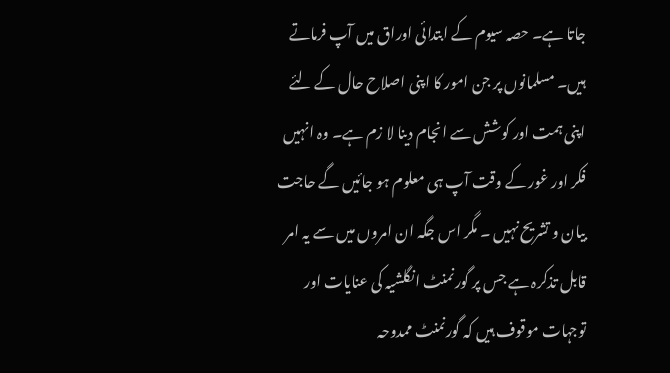جاتا ہے۔ حصہ سیوم کے ابتدائی اوراق میں آپ فرماتے ہیں۔ مسلمانوں پر جن امور کا اپنی اصلاح حال کے لئے اپنی ہمت اور کوشش سے انجام دینا لا زم ہے۔ وہ انہیں فکر اور غور کے وقت آپ ہی معلوم ہو جائیں گے حاجت بیان و تشریح نہیں ۔ مگر اس جگہ ان امروں میں سے یہ امر قابل تذکرہ ہے جس پر گورنمنٹ انگلشیہ کی عنایات اور توجہات موقوف ہیں کہ گورنمنٹ ممدوحہ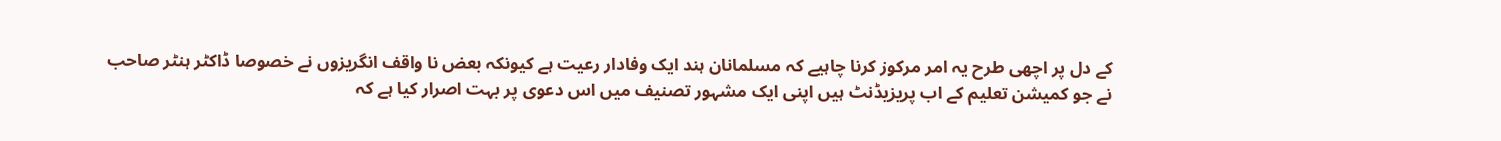کے دل پر اچھی طرح یہ امر مرکوز کرنا چاہیے کہ مسلمانان ہند ایک وفادار رعیت ہے کیونکہ بعض نا واقف انگریزوں نے خصوصا ڈاکٹر ہنٹر صاحب نے جو کمیشن تعلیم کے اب پریزیڈنٹ ہیں اپنی ایک مشہور تصنیف میں اس دعوی پر بہت اصرار کیا ہے کہ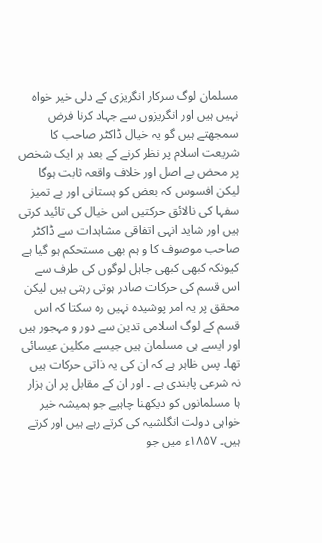مسلمان لوگ سرکار انگریزی کے دلی خیر خواہ نہیں ہیں اور انگریزوں سے جہاد کرنا فرض سمجھتے ہیں گو یہ خیال ڈاکٹر صاحب کا شریعت اسلام پر نظر کرنے کے بعد ہر ایک شخص پر محض بے اصل اور خلاف واقعہ ثابت ہوگا لیکن افسوس کہ بعض کو ہستانی اور بے تمیز سفہا کی نالائق حرکتیں اس خیال کی تائید کرتی ہیں اور شاید انہی اتفاقی مشاہدات سے ڈاکٹر صاحب موصوف کا و ہم بھی مستحکم ہو گیا ہے کیونکہ کبھی کبھی جاہل لوگوں کی طرف سے اس قسم کی حرکات صادر ہوتی رہتی ہیں لیکن محقق پر یہ امر پوشیدہ نہیں رہ سکتا کہ اس قسم کے لوگ اسلامی تدین سے دور و مہجور ہیں اور ایسے ہی مسلمان ہیں جیسے مکلین عیسائی تھا۔ پس ظاہر ہے کہ ان کی یہ ذاتی حرکات ہیں نہ شرعی پابندی ہے ۔ اور ان کے مقابل پر ان ہزار ہا مسلمانوں کو دیکھنا چاہیے جو ہمیشہ خیر خواہی دولت انگلشیہ کی کرتے رہے ہیں اور کرتے ہیں۔ ۱۸۵۷ء میں جو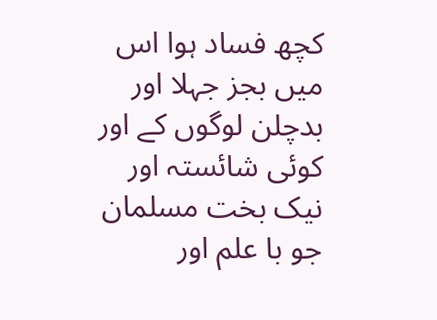کچھ فساد ہوا اس میں بجز جہلا اور بدچلن لوگوں کے اور کوئی شائستہ اور نیک بخت مسلمان جو با علم اور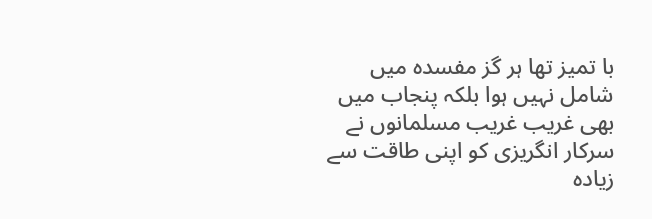با تمیز تھا ہر گز مفسدہ میں شامل نہیں ہوا بلکہ پنجاب میں بھی غریب غریب مسلمانوں نے سرکار انگریزی کو اپنی طاقت سے زیادہ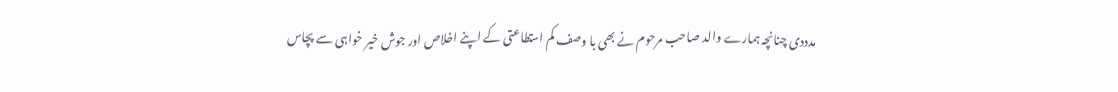مدددی چنانچہ ہمارے والد صاحب مرحوم نے بھی با وصف کم استطاعتی کے اپنے اخلاص اور جوش خیر خواہی سے پچاس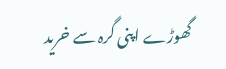گھوڑے اپنی گرہ سے خرید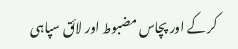کر کے اور پچاس مضبوط اور لائق سپاہی